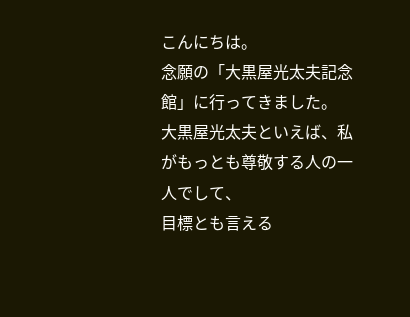こんにちは。
念願の「大黒屋光太夫記念館」に行ってきました。
大黒屋光太夫といえば、私がもっとも尊敬する人の一人でして、
目標とも言える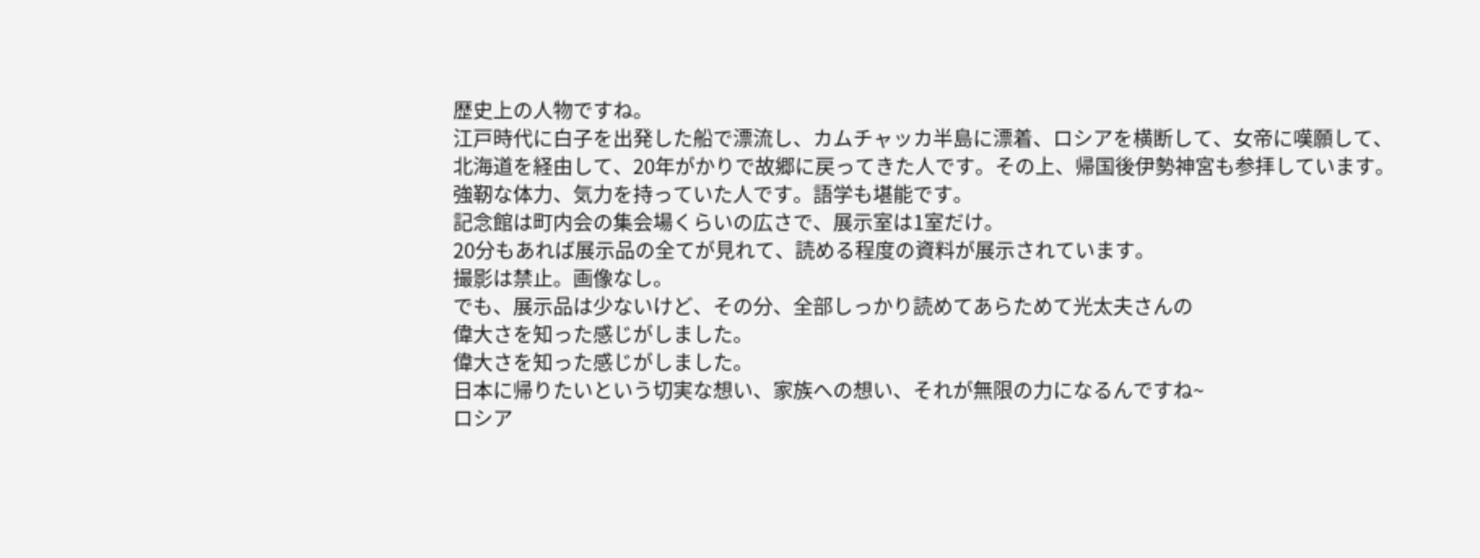歴史上の人物ですね。
江戸時代に白子を出発した船で漂流し、カムチャッカ半島に漂着、ロシアを横断して、女帝に嘆願して、
北海道を経由して、20年がかりで故郷に戻ってきた人です。その上、帰国後伊勢神宮も参拝しています。
強靭な体力、気力を持っていた人です。語学も堪能です。
記念館は町内会の集会場くらいの広さで、展示室は1室だけ。
20分もあれば展示品の全てが見れて、読める程度の資料が展示されています。
撮影は禁止。画像なし。
でも、展示品は少ないけど、その分、全部しっかり読めてあらためて光太夫さんの
偉大さを知った感じがしました。
偉大さを知った感じがしました。
日本に帰りたいという切実な想い、家族への想い、それが無限の力になるんですね~
ロシア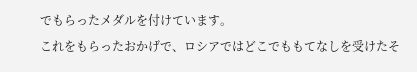でもらったメダルを付けています。
これをもらったおかげで、ロシアではどこでももてなしを受けたそ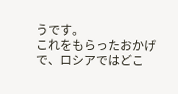うです。
これをもらったおかげで、ロシアではどこ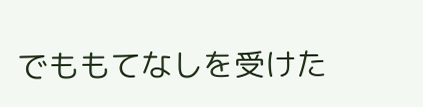でももてなしを受けた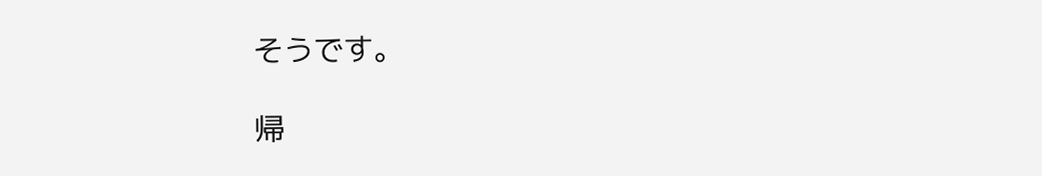そうです。

帰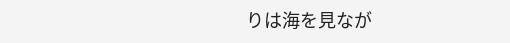りは海を見なが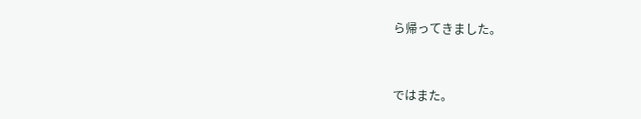ら帰ってきました。


ではまた。